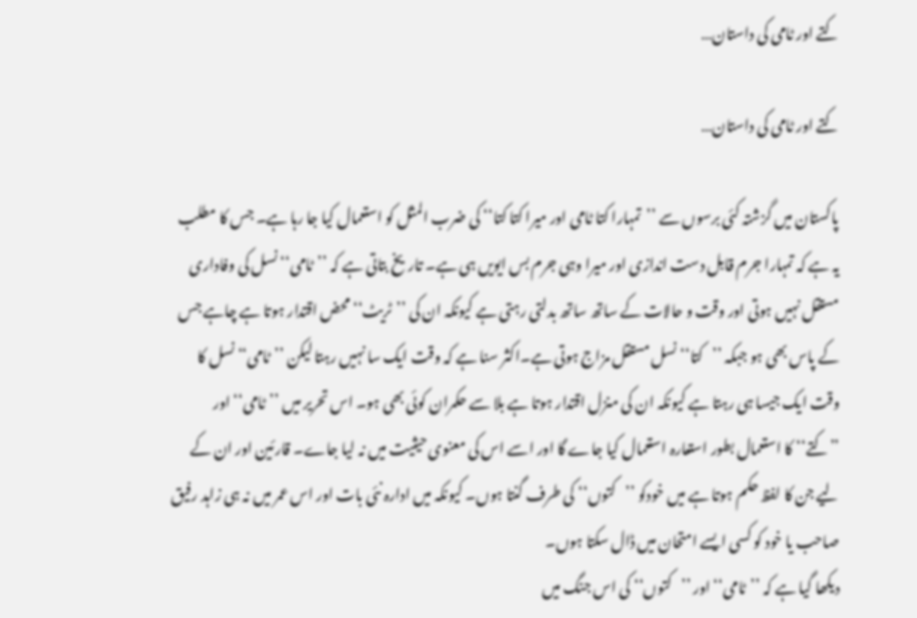کتے اور ٹامی کی داستان…

کتے اور ٹامی کی داستان…

پاکستان میں گزشتہ کئی برسوں سے ’’تمہارا کتا ٹامی اور میرا کتا کتا‘‘ کی ضرب المثل کو استعمال کیا جا رہا ہے۔ جس کا مطلب یہ ہے کہ تمہارا جرم قابل دست اندازی اور میرا وہی جرم بس ایویں ہی ہے۔ تاریخ بتاتی ہے کہ ’’ٹامی‘‘ نسل کی وفاداری مستقل نہیں ہوتی اور وقت و حالات کے ساتھ ساتھ بدلتی رہتی ہے کیونکہ ان کی ’’ٹریٹ‘‘ محض اقتدار ہوتا ہے چاہے جس کے پاس بھی ہو جبکہ ’’کتا‘‘ نسل مستقل مزاج ہوتی ہے۔اکثر سنا ہے کہ وقت ایک سا نہیں رہتا لیکن ’’ٹامی‘‘ نسل کا وقت ایک جیسا ہی رہتا ہے کیونکہ ان کی منزل اقتدار ہوتا ہے بلا سے حکمران کوئی بھی ہو۔ اس تحریر میں ’’ٹامی‘‘ اور ’’کتے‘‘ کا استعمال بطور استعارہ استعمال کیا جاے گا اور اسے اس کی معنوی حیثیت میں نہ لیا جاے۔ قارئین اور ان کے لیے جن کا لفظ حکم ہوتا ہے میں خودکو ’’کتوں‘‘ کی طرف گنتا ہوں۔ کیونکہ میں ادارہ نئی بات اور اس عمر میں نہ ہی زاہد رفیق صاحب یا خود کو کسی ایسے امتحان میں ڈال سکتا ہوں۔
دیکھا گیا ہے کہ ’’ٹامی‘‘ اور ’’کتوں‘‘ کی اس جنگ میں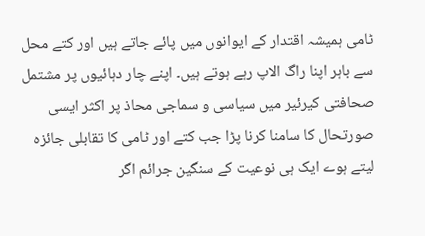ٹامی ہمیشہ اقتدار کے ایوانوں میں پائے جاتے ہیں اور کتے محل سے باہر اپنا راگ الاپ رہے ہوتے ہیں۔ اپنے چار دہائیوں پر مشتمل صحافتی کیرئیر میں سیاسی و سماجی محاذ پر اکثر ایسی صورتحال کا سامنا کرنا پڑا جب کتے اور ٹامی کا تقابلی جائزہ لیتے ہوے ایک ہی نوعیت کے سنگین جرائم اگر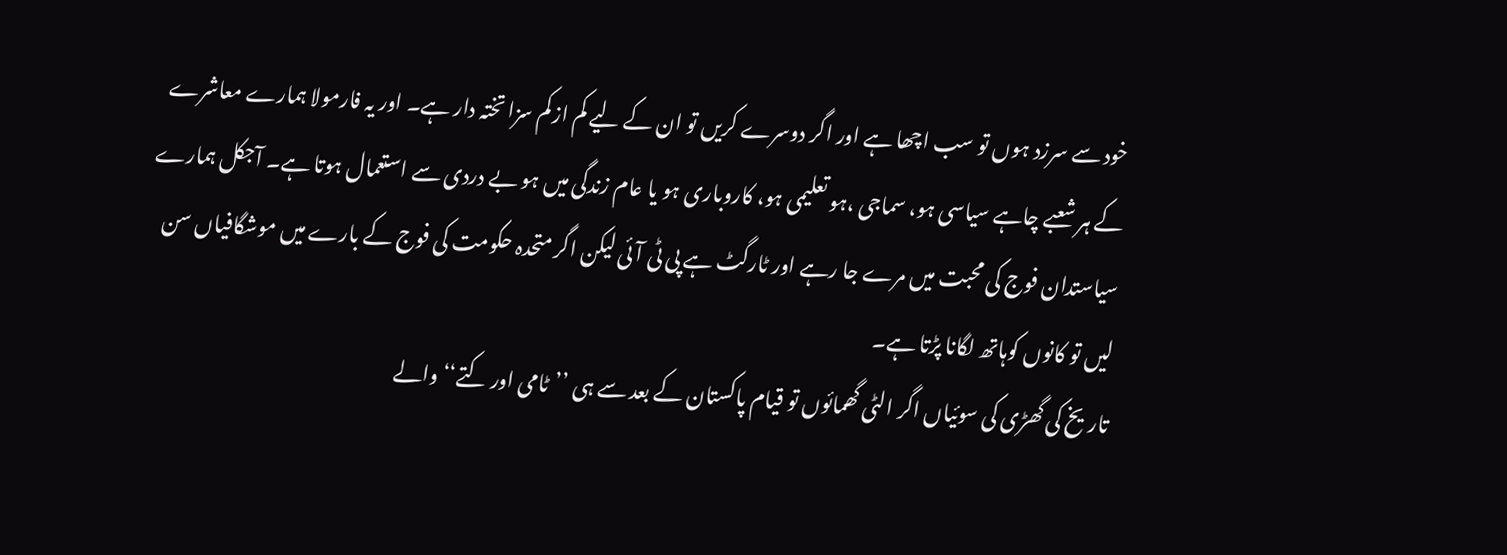خود سے سرزد ہوں تو سب اچھا ہے اور اگر دوسرے کریں تو ان کے لیے کم ازکم سزا تختہ دار ہے۔ اور یہ فارمولا ہمارے معاشرے کے ہر شعبے چاہے سیاسی ہو، سماجی ،ہو تعلیمی ہو، کاروباری ہو یا عام زندگی میں ہو بے دردی سے استعمال ہوتا ہے۔ آجکل ہمارے سیاستدان فوج کی محبت میں مرے جا رہے اور ٹارگٹ ہے پی ٹی آئی لیکن اگر متحدہ حکومت کی فوج کے بارے میں موشگافیاں سن لیں تو کانوں کوہاتھ لگانا پڑتا ہے۔
تاریخ کی گھڑی کی سوئیاں اگر الٹی گھمائوں تو قیام پاکستان کے بعد سے ہی ’’ٹامی اور کتے‘‘ والے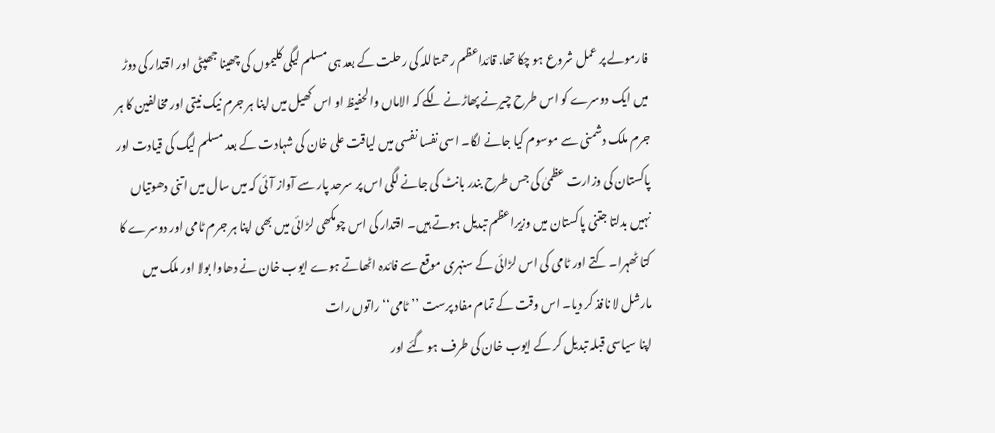فارمولے پر عمل شروع ہو چکا تھا. قائداعظم رحمتاللہ کی رحلت کے بعد ہی مسلم لیگی کلیموں کی چھینا جھپٹی اور اقتدار کی دوڑ میں ایک دوسرے کو اس طرح چیرنے پھاڑنے لگے کہ الاماں والحفیظ او اس کھیل میں اپنا ہر جرم نیک نیتی اور مخالفین کا ہر جرم ملک دشمنی سے موسوم کیا جانے لگا۔ اسی نفسا نفسی میں لیاقت علی خان کی شہادت کے بعد مسلم لیگ کی قیادت اور پاکستان کی وزارت عظمیٰ کی جس طرح بندر بانٹ کی جانے لگی اس پر سرحد پار سے آواز آئی کہ میں سال میں اتنی دھوتیاں نہیں بدلتا جتنی پاکستان میں وزیراعظم تبدیل ہوتے ہیں۔ اقتدار کی اس چومکھی لڑائی میں بھی اپنا ہر جرم ٹامی اور دوسرے کا کتا ٹھہرا۔ کتے اور ٹامی کی اس لڑائی کے سنہری موقع سے فائدہ اٹھاتے ہوے ایوب خان نے دھاوا بولا اور ملک میں مارشل لا نافذ کر دیا۔ اس وقت کے تمام مفاد پرست ’’ٹامی‘‘ راتوں رات
اپنا سیاسی قبلہ تبدیل کر کے ایوب خان کی طرف ہو گئے اور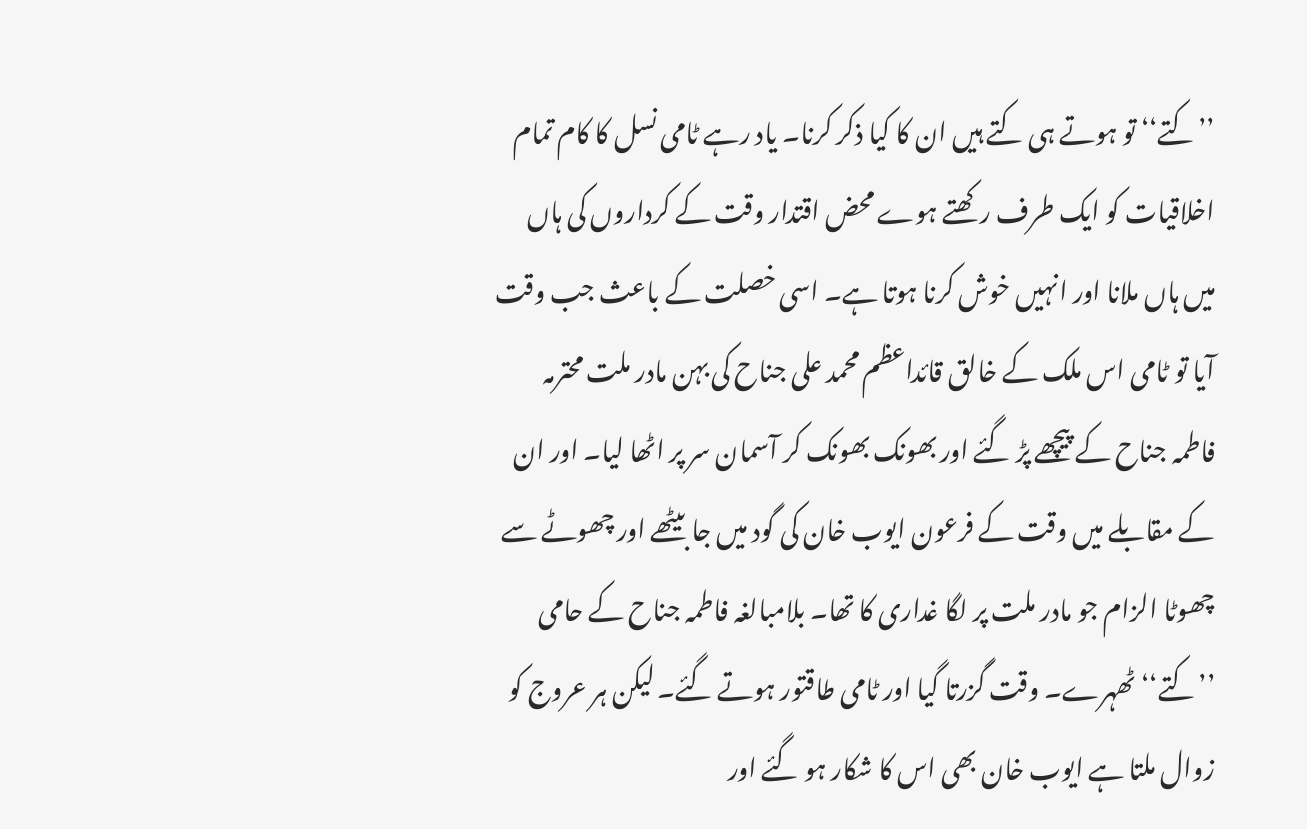’’کتے‘‘ تو ہوتے ہی کتے ہیں ان کا کیا ذکر کرنا۔ یاد رہے ٹامی نسل کا کام تمام اخلاقیات کو ایک طرف رکھتے ہوے محض اقتدار وقت کے کرداروں کی ہاں میں ہاں ملانا اور انہیں خوش کرنا ہوتا ہے۔ اسی خصلت کے باعث جب وقت آیا تو ٹامی اس ملک کے خالق قائداعظم محمد علی جناح کی بہن مادر ملت محترمہ فاطمہ جناح کے پیچھے پڑ گئے اور بھونک بھونک کر آسمان سر پر اٹھا لیا۔ اور ان کے مقابلے میں وقت کے فرعون ایوب خان کی گود میں جا بیٹھے اور چھوٹے سے چھوٹا الزام جو مادر ملت پر لگا غداری کا تھا۔ بلامبالغہ فاطمہ جناح کے حامی ’’کتے‘‘ ٹھہرے۔ وقت گزرتا گیا اور ٹامی طاقتور ہوتے گئے۔ لیکن ہر عروج کو زوال ملتا ہے ایوب خان بھی اس کا شکار ہو گئے اور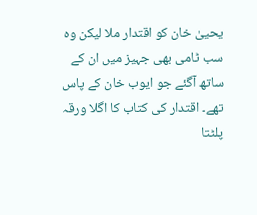یحییٰ خان کو اقتدار ملا لیکن وہ سب ٹامی بھی جہیز میں ان کے ساتھ آگئے جو ایوب خان کے پاس تھے۔ اقتدار کی کتاب کا اگلا ورقہ پلٹتا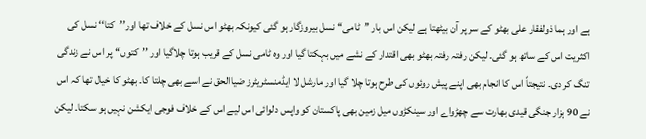ہے اور ہما ذولفقار علی بھٹو کے سر پر آن بیٹھتا ہے لیکن اس بار ’’ٹامی‘‘ نسل بیروزگار ہو گئی کیونکہ بھٹو اس نسل کے خلاف تھا اور’’کتا‘‘ نسل کی اکثریت اس کے ساتھ ہو گئی۔ لیکن رفتہ رفتہ بھٹو بھی اقتدار کے نشے میں بہکتا گیا اور وہ ٹامی نسل کے قریب ہوتا چلاگیا اور ’’کتوں‘‘ پر اس نے زندگی تنگ کر دی۔ نتیجتاً اس کا انجام بھی اپنے پیش روئوں کی طرح ہوتا چلا گیا اور مارشل لا ایڈمنسٹریٹرز ضیاالحق نے اسے بھی چلتا کا۔ بھٹو کا خیال تھا کہ اس نے 90 ہزار جنگی قیدی بھارت سے چھڑواے اور سینکڑوں میل زمین بھی پاکستان کو واپس دلوائی اس لیے اس کے خلاف فوجی ایکشن نہیں ہو سکتا۔ لیکن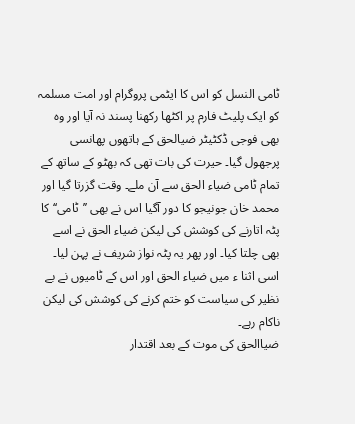ٹامی النسل کو اس کا ایٹمی پروگرام اور امت مسلمہ کو ایک پلیٹ فارم پر اکٹھا رکھنا پسند نہ آیا اور وہ بھی فوجی ڈکٹیٹر ضیالحق کے ہاتھوں پھانسی پرجھول گیا۔ حیرت کی بات تھی کہ بھٹو کے ساتھ کے تمام ٹامی ضیاء الحق سے آن ملے۔ وقت گزرتا گیا اور محمد خان جونیجو کا دور آگیا اس نے بھی ’’ٹامی‘‘ کا پٹہ اتارنے کی کوشش کی لیکن ضیاء الحق نے اسے بھی چلتا کیا۔ اور پھر یہ پٹہ نواز شریف نے پہن لیا۔ اسی اثنا ء میں ضیاء الحق اور اس کے ٹامیوں نے بے نظیر کی سیاست کو ختم کرنے کی کوشش کی لیکن ناکام رہے۔
ضیاالحق کی موت کے بعد اقتدار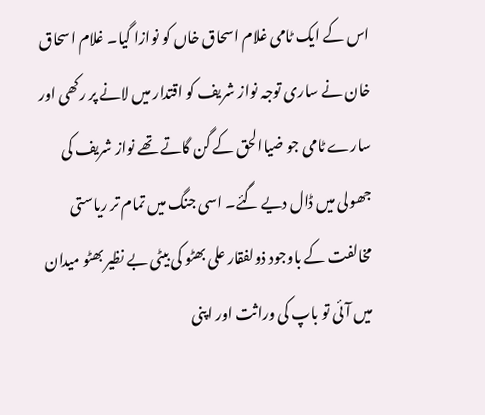اس کے ایک ٹامی غلام اسحاق خاں کو نوازا گیا۔ غلام اسحاق خان نے ساری توجہ نواز شریف کو اقتدار میں لانے پر رکھی اور سارے ٹامی جو ضیاالحق کے گن گاتے تھے نواز شریف کی جھولی میں ڈال دیے گئے۔ اسی جنگ میں تمام تر ریاستی مخالفت کے باوجود ذولفقار علی بھٹو کی بیٹی بے نظیر بھٹو میدان میں آئی تو باپ کی وراثت اور اپنی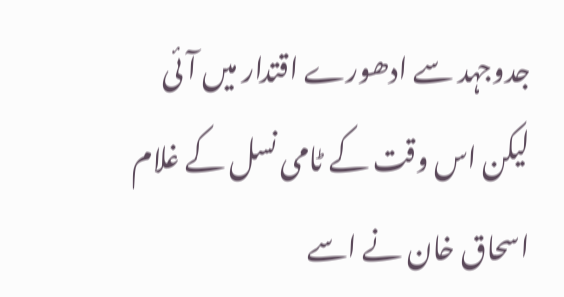جدوجہد سے ادھورے اقتدار میں آئی لیکن اس وقت کے ٹامی نسل کے غلام اسحاق خان نے اسے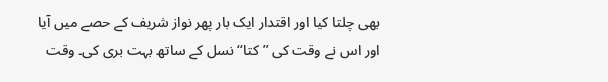بھی چلتا کیا اور اقتدار ایک بار پھر نواز شریف کے حصے میں آیا اور اس نے وقت کی ’’کتا‘‘ نسل کے ساتھ بہت بری کی۔ وقت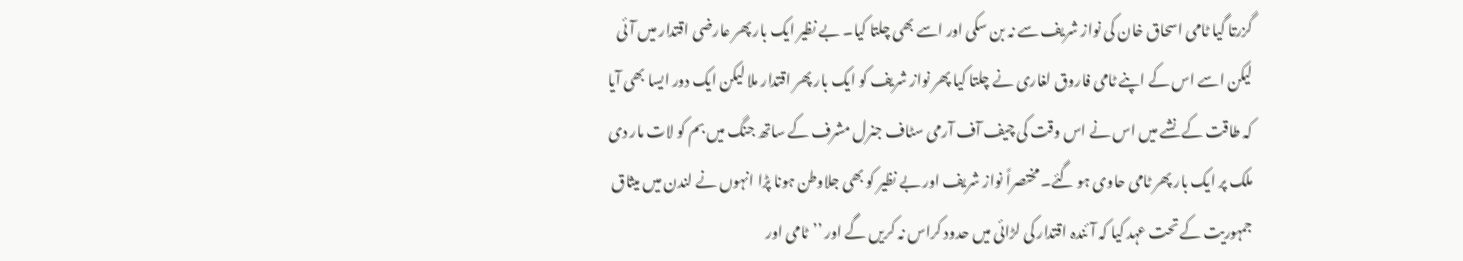گزرتا گیا ٹامی اسحاق خان کی نواز شریف سے نہ بن سکی اور اسے بھی چلتا کیا۔ بے نظیر ایک بار پھر عارضی اقتدار میں آئی لیکن اسے اس کے اپنے ٹامی فاروق لغاری نے چلتا کیا پھر نواز شریف کو ایک بار پھر اقتدار ملا لیکن ایک دور ایسا بھی آیا کہ طاقت کے نشے میں اس نے اس وقت کی چیف آف آرمی سٹاف جنرل مشرف کے ساتھ جنگ میں بم کو لات مار دی ملک پر ایک بار پھر ٹامی حاوی ہو گئے۔ مختصراً نواز شریف اور بے نظیر کو بھی جلاوطن ہونا پڑا انہوں نے لندن میں میثاق جمہوریت کے تحت عہد کیا کہ آئندہ اقتدار کی لڑائی میں حدود کراس نہ کریں گے اور ’’ٹامی اور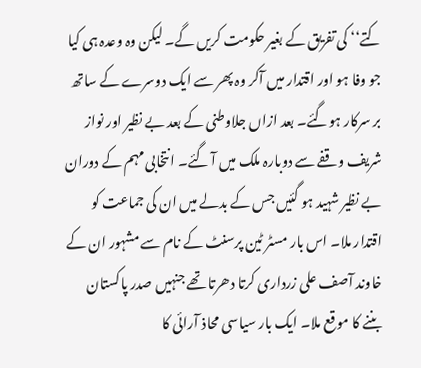کتے‘‘ کی تفریق کے بغیر حکومت کریں گے۔ لیکن وہ وعدہ ہی کیا جو وفا ہو اور اقتدار میں آکر وہ پھر سے ایک دوسرے کے ساتھ بر سرکار ہوگئے۔ بعد ازاں جلاوطنی کے بعد بے نظیر اور نواز شریف وقفے سے دوبارہ ملک میں آ گئے۔ انتخابی مہم کے دوران بے نظیر شہید ہو گئیں جس کے بدلے میں ان کی جماعت کو اقتدار ملا۔ اس بار مسٹر ٹین پرسنٹ کے نام سے مشہور ان کے خاوند آصف علی زرداری کرتا دھرتا تھے جنہیں صدر پاکستان بننے کا موقع ملا۔ ایک بار سیاسی محاذ آرائی کا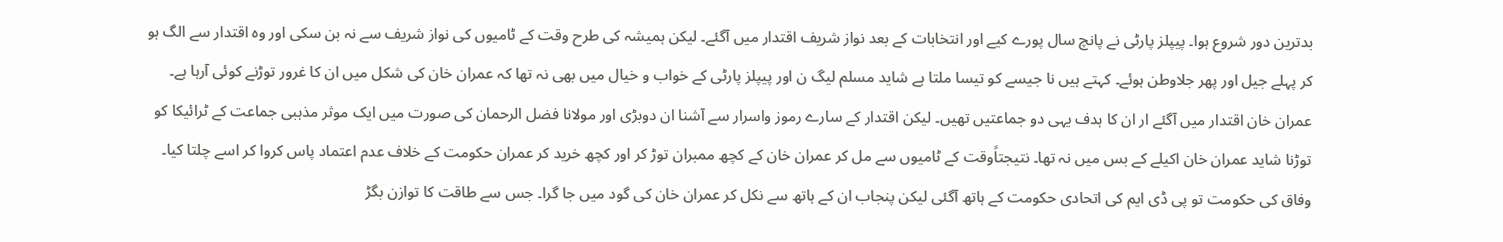بدترین دور شروع ہوا۔ پیپلز پارٹی نے پانچ سال پورے کیے اور انتخابات کے بعد نواز شریف اقتدار میں آگئے۔ لیکن ہمیشہ کی طرح وقت کے ٹامیوں کی نواز شریف سے نہ بن سکی اور وہ اقتدار سے الگ ہو کر پہلے جیل اور پھر جلاوطن ہوئے۔ کہتے ہیں نا جیسے کو تیسا ملتا ہے شاید مسلم لیگ ن اور پیپلز پارٹی کے خواب و خیال میں بھی نہ تھا کہ عمران خان کی شکل میں ان کا غرور توڑنے کوئی آرہا ہے۔ عمران خان اقتدار میں آگئے ار ان کا ہدف یہی دو جماعتیں تھیں۔ لیکن اقتدار کے سارے رموز واسرار سے آشنا ان دوبڑی اور مولانا فضل الرحمان کی صورت میں ایک موثر مذہبی جماعت کے ٹرائیکا کو توڑنا شاید عمران خان اکیلے کے بس میں نہ تھا۔ نتیجتاًوقت کے ٹامیوں سے مل کر عمران خان کے کچھ ممبران توڑ کر اور کچھ خرید کر عمران حکومت کے خلاف عدم اعتماد پاس کروا کر اسے چلتا کیا۔ وفاق کی حکومت تو پی ڈی ایم کی اتحادی حکومت کے ہاتھ آگئی لیکن پنجاب ان کے ہاتھ سے نکل کر عمران خان کی گود میں جا گرا۔ جس سے طاقت کا توازن بگڑ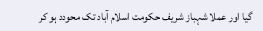گیا اور عملا شہباز شریف حکومت اسلام آباد تک محودد ہو کر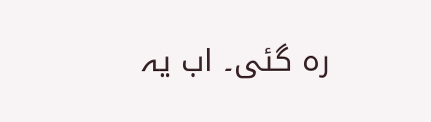رہ گئی۔ اب یہ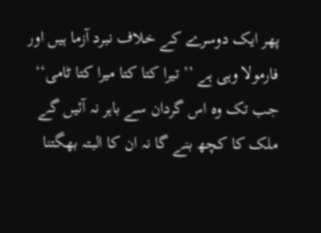پھر ایک دوسرے کے خلاف نبرد آزما ہیں اور فارمولا وہی ہے ’’تیرا کتا کتا میرا کتا ٹامی‘‘ جب تک وہ اس گردان سے باہر نہ آئیں گے ملک کا کچھ بنے گا نہ ان کا البتہ بھگتنا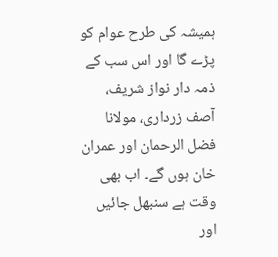ہمیشہ کی طرح عوام کو پڑے گا اور اس سب کے ذمہ دار نواز شریف، آصف زرداری، مولانا فضل الرحمان اور عمران خان ہوں گے۔ اب بھی وقت ہے سنبھل جائیں اور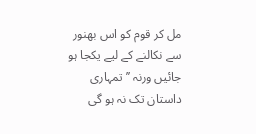مل کر قوم کو اس بھنور سے نکالنے کے لیے یکجا ہو جائیں ورنہ ’’تمہاری داستان تک نہ ہو گی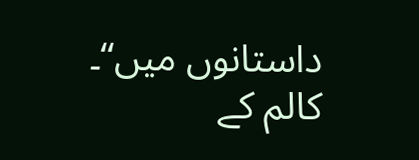داستانوں میں‘‘۔
کالم کے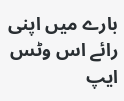بارے میں اپنی رائے اس وٹس ایپ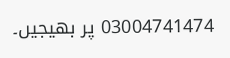03004741474 پر بھیجیں۔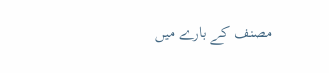مصنف کے بارے میں